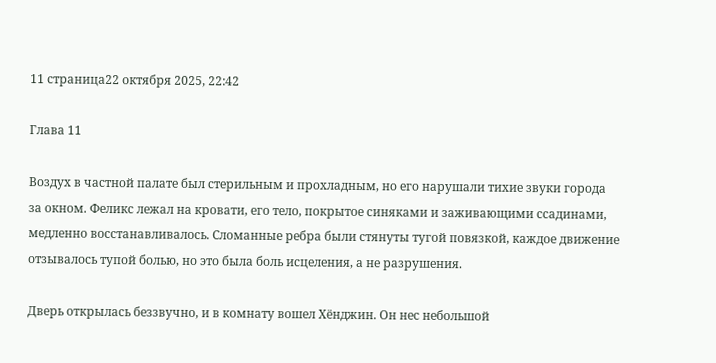11 страница22 октября 2025, 22:42

Глава 11

Воздух в частной палате был стерильным и прохладным, но его нарушали тихие звуки города за окном. Феликс лежал на кровати, его тело, покрытое синяками и заживающими ссадинами, медленно восстанавливалось. Сломанные ребра были стянуты тугой повязкой, каждое движение отзывалось тупой болью, но это была боль исцеления, а не разрушения.

Дверь открылась беззвучно, и в комнату вошел Хёнджин. Он нес небольшой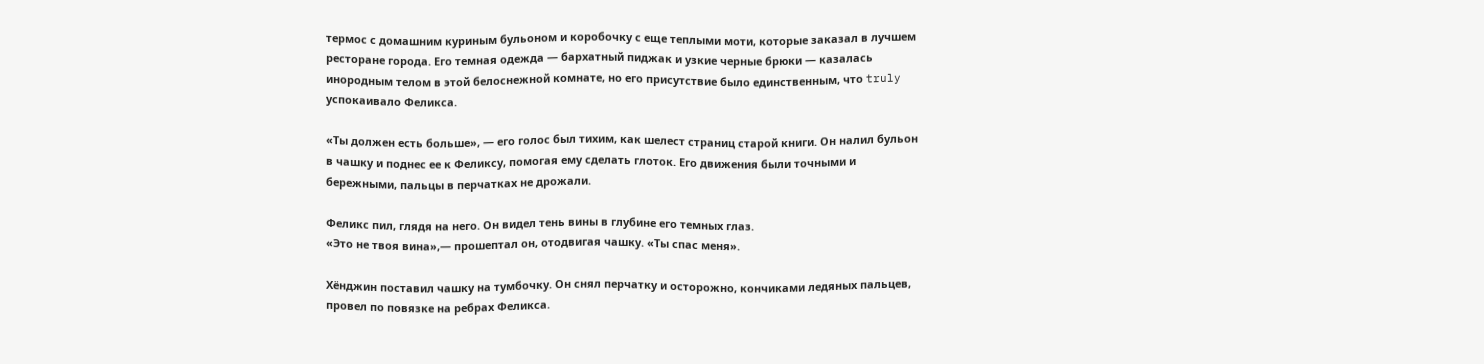термос с домашним куриным бульоном и коробочку с еще теплыми моти, которые заказал в лучшем ресторане города. Его темная одежда — бархатный пиджак и узкие черные брюки — казалась инородным телом в этой белоснежной комнате, но его присутствие было единственным, что truly успокаивало Феликса.

«Ты должен есть больше», — его голос был тихим, как шелест страниц старой книги. Он налил бульон в чашку и поднес ее к Феликсу, помогая ему сделать глоток. Его движения были точными и бережными, пальцы в перчатках не дрожали.

Феликс пил, глядя на него. Он видел тень вины в глубине его темных глаз.
«Это не твоя вина»,— прошептал он, отодвигая чашку. «Ты спас меня».

Хёнджин поставил чашку на тумбочку. Он снял перчатку и осторожно, кончиками ледяных пальцев, провел по повязке на ребрах Феликса.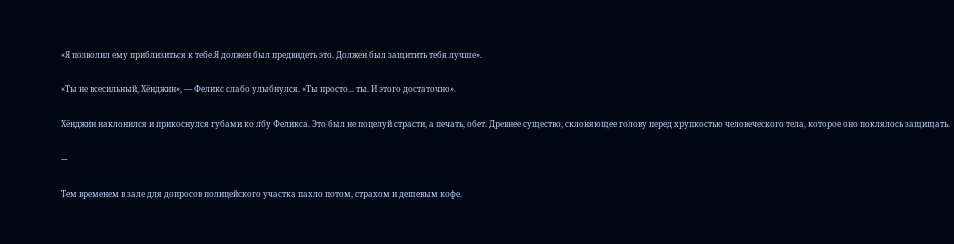«Я позволил ему приблизиться к тебе.Я должен был предвидеть это. Должен был защитить тебя лучше».

«Ты не всесильный, Хёнджин», — Феликс слабо улыбнулся. «Ты просто... ты. И этого достаточно».

Хёнджин наклонился и прикоснулся губами ко лбу Феликса. Это был не поцелуй страсти, а печать, обет. Древнее существо, склоняющее голову перед хрупкостью человеческого тела, которое оно поклялось защищать.

---

Тем временем в зале для допросов полицейского участка пахло потом, страхом и дешевым кофе.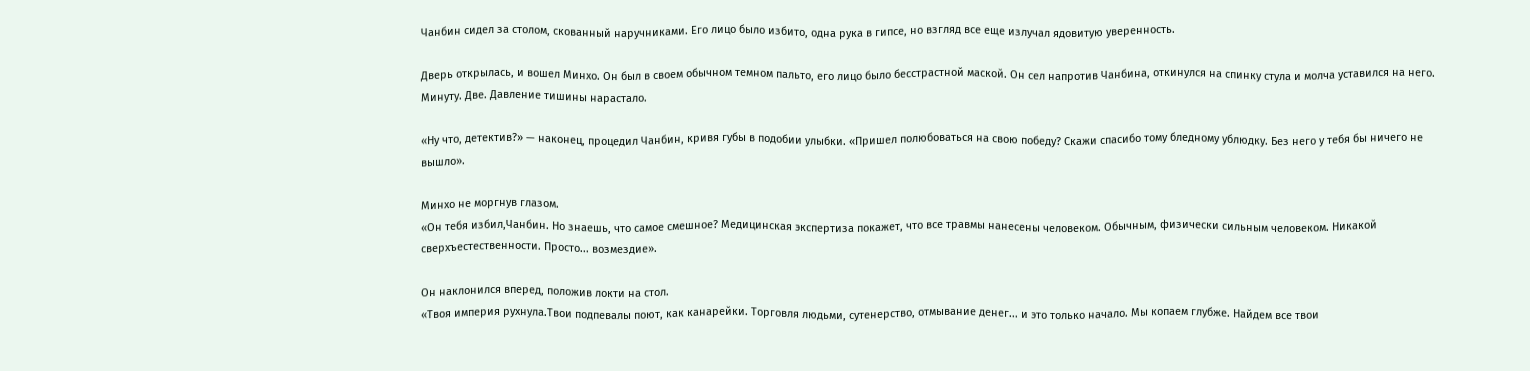Чанбин сидел за столом, скованный наручниками. Его лицо было избито, одна рука в гипсе, но взгляд все еще излучал ядовитую уверенность.

Дверь открылась, и вошел Минхо. Он был в своем обычном темном пальто, его лицо было бесстрастной маской. Он сел напротив Чанбина, откинулся на спинку стула и молча уставился на него. Минуту. Две. Давление тишины нарастало.

«Ну что, детектив?» — наконец, процедил Чанбин, кривя губы в подобии улыбки. «Пришел полюбоваться на свою победу? Скажи спасибо тому бледному ублюдку. Без него у тебя бы ничего не вышло».

Минхо не моргнув глазом.
«Он тебя избил,Чанбин. Но знаешь, что самое смешное? Медицинская экспертиза покажет, что все травмы нанесены человеком. Обычным, физически сильным человеком. Никакой сверхъестественности. Просто... возмездие».

Он наклонился вперед, положив локти на стол.
«Твоя империя рухнула.Твои подпевалы поют, как канарейки. Торговля людьми, сутенерство, отмывание денег... и это только начало. Мы копаем глубже. Найдем все твои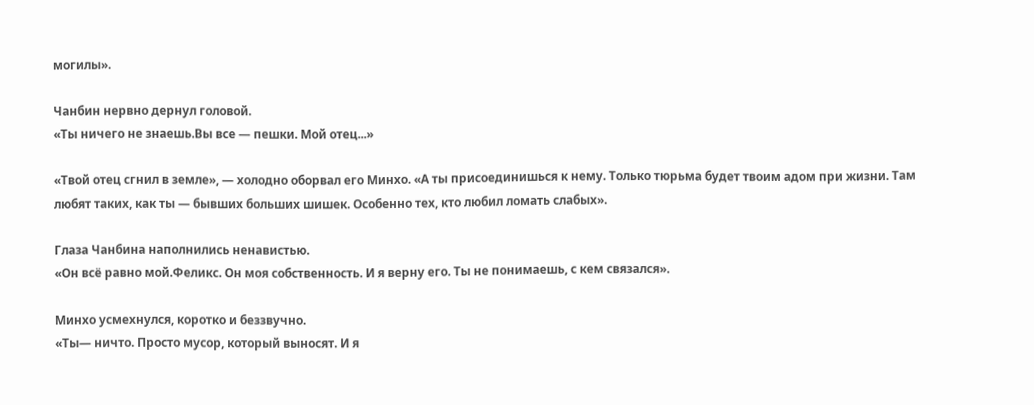могилы».

Чанбин нервно дернул головой.
«Ты ничего не знаешь.Вы все — пешки. Мой отец...»

«Твой отец сгнил в земле», — холодно оборвал его Минхо. «А ты присоединишься к нему. Только тюрьма будет твоим адом при жизни. Там любят таких, как ты — бывших больших шишек. Особенно тех, кто любил ломать слабых».

Глаза Чанбина наполнились ненавистью.
«Он всё равно мой.Феликс. Он моя собственность. И я верну его. Ты не понимаешь, с кем связался».

Минхо усмехнулся, коротко и беззвучно.
«Ты— ничто. Просто мусор, который выносят. И я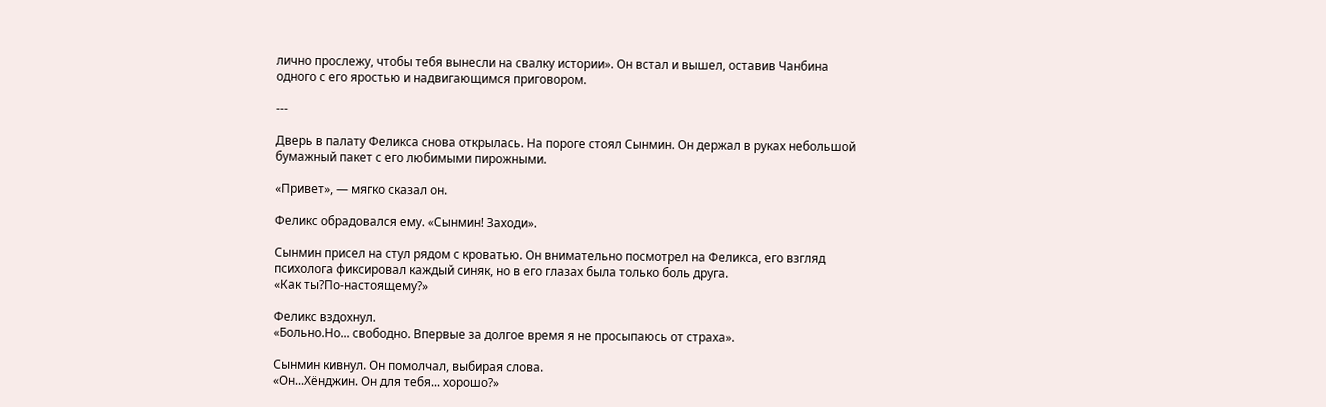лично прослежу, чтобы тебя вынесли на свалку истории». Он встал и вышел, оставив Чанбина одного с его яростью и надвигающимся приговором.

---

Дверь в палату Феликса снова открылась. На пороге стоял Сынмин. Он держал в руках небольшой бумажный пакет с его любимыми пирожными.

«Привет», — мягко сказал он.

Феликс обрадовался ему. «Сынмин! Заходи».

Сынмин присел на стул рядом с кроватью. Он внимательно посмотрел на Феликса, его взгляд психолога фиксировал каждый синяк, но в его глазах была только боль друга.
«Как ты?По-настоящему?»

Феликс вздохнул.
«Больно.Но... свободно. Впервые за долгое время я не просыпаюсь от страха».

Сынмин кивнул. Он помолчал, выбирая слова.
«Он...Хёнджин. Он для тебя... хорошо?»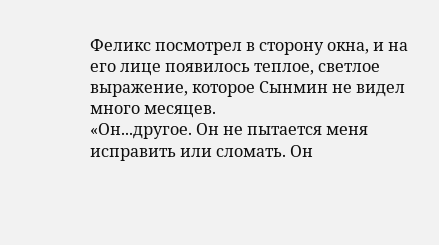Феликс посмотрел в сторону окна, и на его лице появилось теплое, светлое выражение, которое Сынмин не видел много месяцев.
«Он...другое. Он не пытается меня исправить или сломать. Он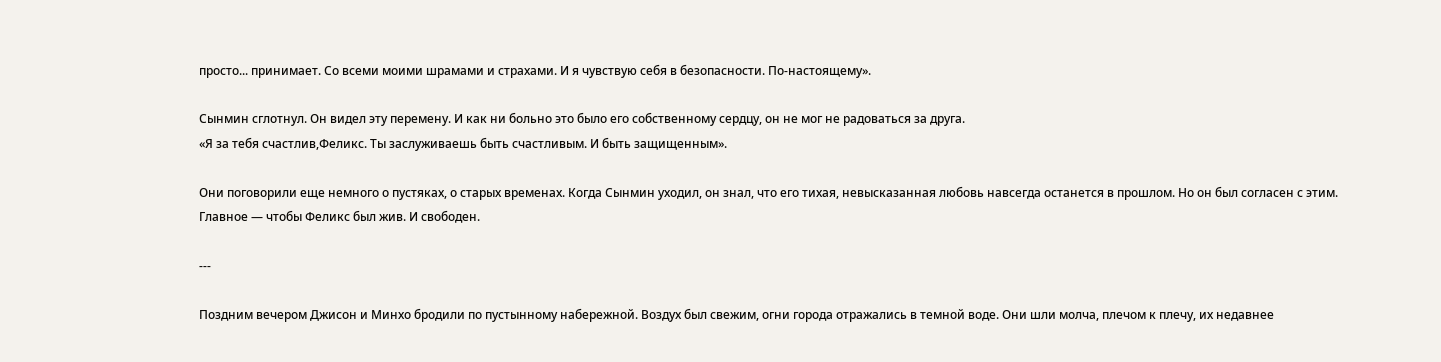просто... принимает. Со всеми моими шрамами и страхами. И я чувствую себя в безопасности. По-настоящему».

Сынмин сглотнул. Он видел эту перемену. И как ни больно это было его собственному сердцу, он не мог не радоваться за друга.
«Я за тебя счастлив,Феликс. Ты заслуживаешь быть счастливым. И быть защищенным».

Они поговорили еще немного о пустяках, о старых временах. Когда Сынмин уходил, он знал, что его тихая, невысказанная любовь навсегда останется в прошлом. Но он был согласен с этим. Главное — чтобы Феликс был жив. И свободен.

---

Поздним вечером Джисон и Минхо бродили по пустынному набережной. Воздух был свежим, огни города отражались в темной воде. Они шли молча, плечом к плечу, их недавнее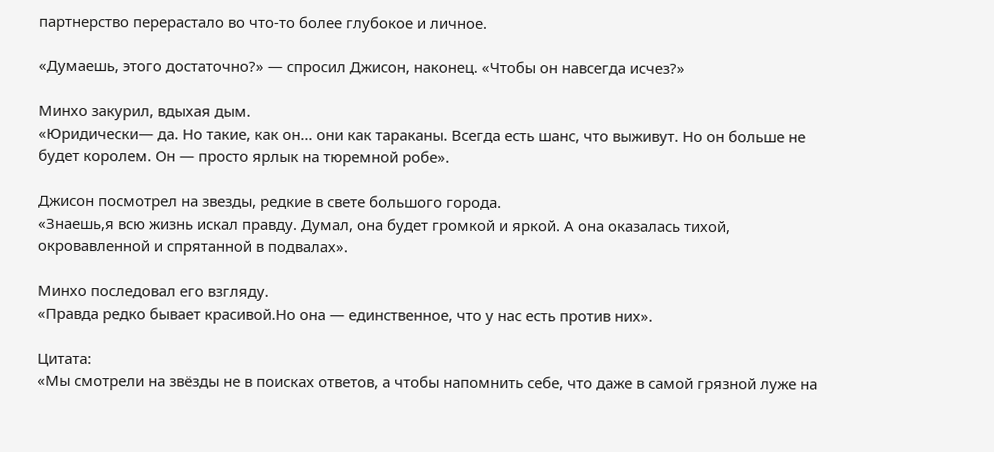партнерство перерастало во что-то более глубокое и личное.

«Думаешь, этого достаточно?» — спросил Джисон, наконец. «Чтобы он навсегда исчез?»

Минхо закурил, вдыхая дым.
«Юридически— да. Но такие, как он... они как тараканы. Всегда есть шанс, что выживут. Но он больше не будет королем. Он — просто ярлык на тюремной робе».

Джисон посмотрел на звезды, редкие в свете большого города.
«Знаешь,я всю жизнь искал правду. Думал, она будет громкой и яркой. А она оказалась тихой, окровавленной и спрятанной в подвалах».

Минхо последовал его взгляду.
«Правда редко бывает красивой.Но она — единственное, что у нас есть против них».

Цитата:
«Мы смотрели на звёзды не в поисках ответов, а чтобы напомнить себе, что даже в самой грязной луже на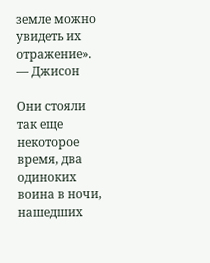земле можно увидеть их отражение».
— Джисон

Они стояли так еще некоторое время, два одиноких воина в ночи, нашедших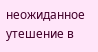неожиданное утешение в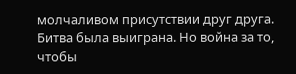молчаливом присутствии друг друга. Битва была выиграна. Но война за то, чтобы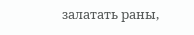залатать раны,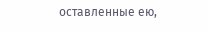оставленные ею,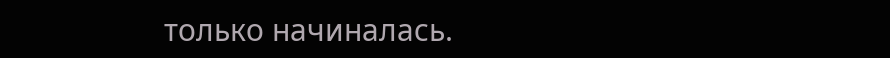только начиналась.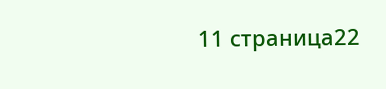11 страница22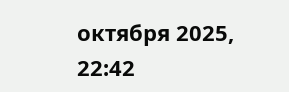октября 2025, 22:42